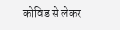कोविड से लेकर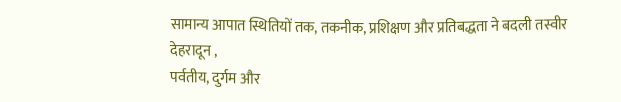सामान्य आपात स्थितियों तक, तकनीक, प्रशिक्षण और प्रतिबद्धता ने बदली तस्वीर
देहरादून ,
पर्वतीय, दुर्गम और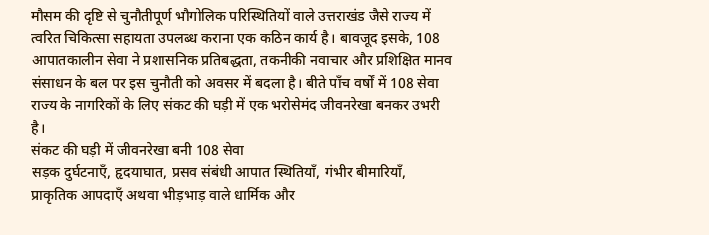मौसम की दृष्टि से चुनौतीपूर्ण भौगोलिक परिस्थितियों वाले उत्तराखंड जैसे राज्य में त्वरित चिकित्सा सहायता उपलब्ध कराना एक कठिन कार्य है। बावजूद इसके, 108 आपातकालीन सेवा ने प्रशासनिक प्रतिबद्धता, तकनीकी नवाचार और प्रशिक्षित मानव संसाधन के बल पर इस चुनौती को अवसर में बदला है। बीते पाँच वर्षों में 108 सेवा राज्य के नागरिकों के लिए संकट की घड़ी में एक भरोसेमंद जीवनरेखा बनकर उभरी है।
संकट की घड़ी में जीवनरेखा बनी 108 सेवा
सड़क दुर्घटनाएँ, हृदयाघात, प्रसव संबंधी आपात स्थितियाँ, गंभीर बीमारियाँ, प्राकृतिक आपदाएँ अथवा भीड़भाड़ वाले धार्मिक और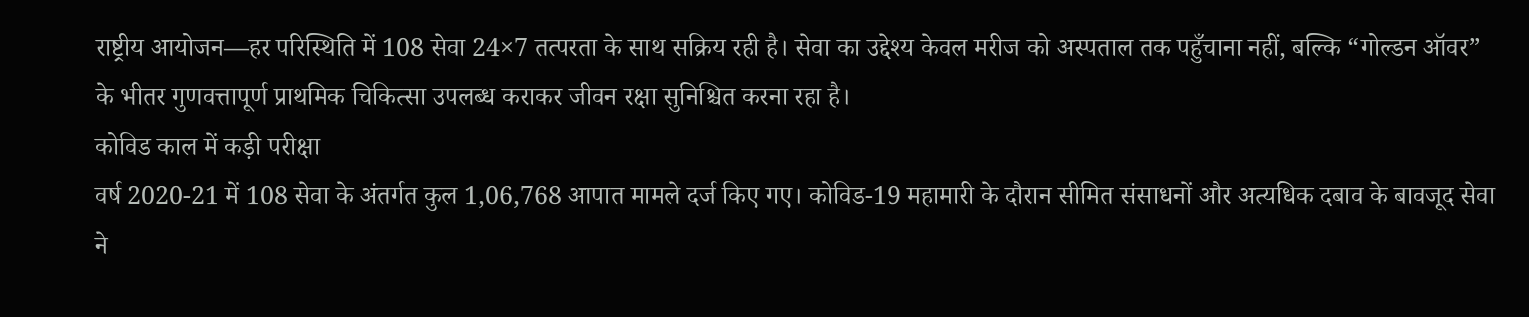राष्ट्रीय आयोजन—हर परिस्थिति में 108 सेवा 24×7 तत्परता के साथ सक्रिय रही है। सेवा का उद्देश्य केवल मरीज को अस्पताल तक पहुँचाना नहीं, बल्कि “गोल्डन ऑवर” के भीतर गुणवत्तापूर्ण प्राथमिक चिकित्सा उपलब्ध कराकर जीवन रक्षा सुनिश्चित करना रहा है।
कोविड काल में कड़ी परीक्षा
वर्ष 2020-21 में 108 सेवा के अंतर्गत कुल 1,06,768 आपात मामले दर्ज किए गए। कोविड-19 महामारी के दौरान सीमित संसाधनों और अत्यधिक दबाव के बावजूद सेवा ने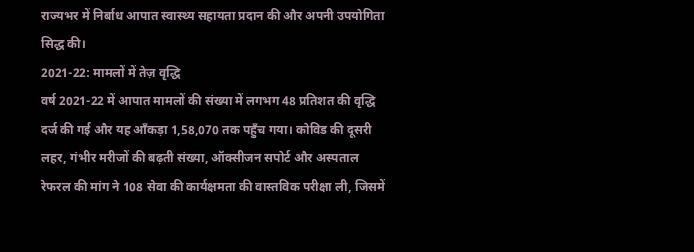राज्यभर में निर्बाध आपात स्वास्थ्य सहायता प्रदान की और अपनी उपयोगिता सिद्ध की।
2021-22: मामलों में तेज़ वृद्धि
वर्ष 2021-22 में आपात मामलों की संख्या में लगभग 48 प्रतिशत की वृद्धि दर्ज की गई और यह आँकड़ा 1,58,070 तक पहुँच गया। कोविड की दूसरी लहर, गंभीर मरीजों की बढ़ती संख्या, ऑक्सीजन सपोर्ट और अस्पताल रेफरल की मांग ने 108 सेवा की कार्यक्षमता की वास्तविक परीक्षा ली, जिसमें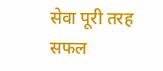सेवा पूरी तरह सफल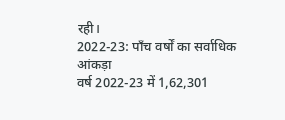रही।
2022-23: पाँच वर्षों का सर्वाधिक आंकड़ा
वर्ष 2022-23 में 1,62,301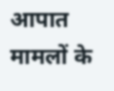आपात मामलों के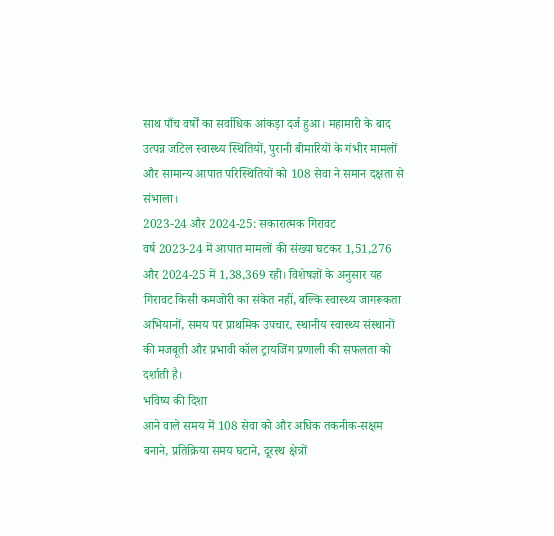साथ पाँच वर्षों का सर्वाधिक आंकड़ा दर्ज हुआ। महामारी के बाद उत्पन्न जटिल स्वास्थ्य स्थितियों, पुरानी बीमारियों के गंभीर मामलों और सामान्य आपात परिस्थितियों को 108 सेवा ने समान दक्षता से संभाला।
2023-24 और 2024-25: सकारात्मक गिरावट
वर्ष 2023-24 में आपात मामलों की संख्या घटकर 1,51,276 और 2024-25 में 1,38,369 रही। विशेषज्ञों के अनुसार यह गिरावट किसी कमजोरी का संकेत नहीं, बल्कि स्वास्थ्य जागरूकता अभियानों, समय पर प्राथमिक उपचार, स्थानीय स्वास्थ्य संस्थानों की मजबूती और प्रभावी कॉल ट्रायजिंग प्रणाली की सफलता को दर्शाती है।
भविष्य की दिशा
आने वाले समय में 108 सेवा को और अधिक तकनीक-सक्षम बनाने, प्रतिक्रिया समय घटाने, दूरस्थ क्षेत्रों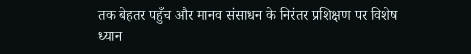तक बेहतर पहुँच और मानव संसाधन के निरंतर प्रशिक्षण पर विशेष ध्यान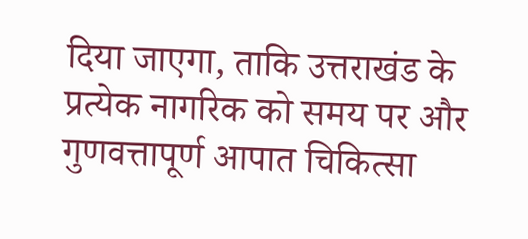दिया जाएगा, ताकि उत्तराखंड के प्रत्येक नागरिक को समय पर और गुणवत्तापूर्ण आपात चिकित्सा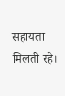सहायता मिलती रहे।